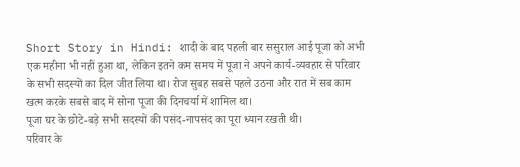Short Story in Hindi: शादी के बाद पहली बार ससुराल आई पूजा को अभी एक महीना भी नहीं हुआ था, लेकिन इतने कम समय में पूजा ने अपने कार्य-व्यवहार से परिवार के सभी सदस्यों का दिल जीत लिया था। रोज सुबह सबसे पहले उठना और रात में सब काम खत्म करके सबसे बाद में सोना पूजा की दिनचर्या में शामिल था।
पूजा घर के छोटे-बड़े सभी सदस्यों की पसंद-नापसंद का पूरा ध्यान रखती थी।
परिवार के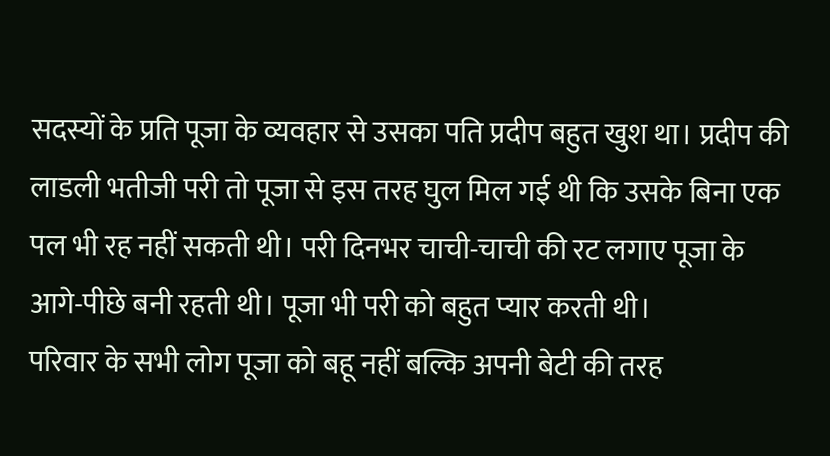सदस्यों के प्रति पूजा के व्यवहार से उसका पति प्रदीप बहुत खुश था। प्रदीप की लाडली भतीजी परी तो पूजा से इस तरह घुल मिल गई थी कि उसके बिना एक पल भी रह नहीं सकती थी। परी दिनभर चाची-चाची की रट लगाए पूजा के आगे-पीछे बनी रहती थी। पूजा भी परी को बहुत प्यार करती थी।
परिवार के सभी लोग पूजा को बहू नहीं बल्कि अपनी बेटी की तरह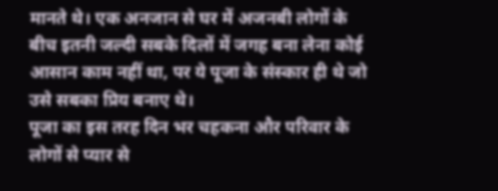मानते थे। एक अनजान से घर में अजनबी लोगों के बीच इतनी जल्दी सबके दिलों में जगह बना लेना कोई आसान काम नहीं था, पर ये पूजा के संस्कार ही थे जो उसे सबका प्रिय बनाए थे।
पूजा का इस तरह दिन भर चहकना और परिवार के लोगों से प्यार से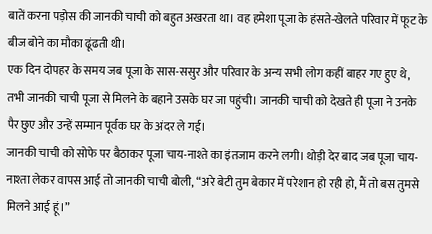बातें करना पड़ोस की जानकी चाची को बहुत अखरता था। वह हमेशा पूजा के हंसते-खेलते परिवार में फूट के बीज बोने का मौका ढूंढती थी।
एक दिन दोपहर के समय जब पूजा के सास-ससुर और परिवार के अन्य सभी लोग कहीं बाहर गए हुए थे, तभी जानकी चाची पूजा से मिलने के बहाने उसके घर जा पहुंची। जानकी चाची को देखते ही पूजा ने उनके पैर छुए और उन्हें सम्मान पूर्वक घर के अंदर ले गई।
जानकी चाची को सोफे पर बैठाकर पूजा चाय-नाश्ते का इंतजाम करने लगी। थोड़ी देर बाद जब पूजा चाय-नाश्ता लेकर वापस आई तो जानकी चाची बोली, “अरे बेटी तुम बेकार में परेशान हो रही हो, मैं तो बस तुमसे मिलने आई हूं।”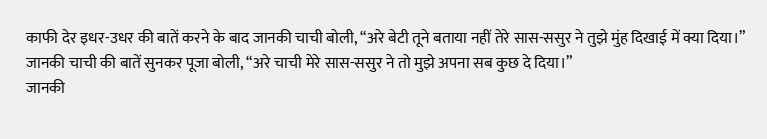काफी देर इधर-उधर की बातें करने के बाद जानकी चाची बोली, “अरे बेटी तूने बताया नहीं तेरे सास-ससुर ने तुझे मुंह दिखाई में क्या दिया।” जानकी चाची की बातें सुनकर पूजा बोली, “अरे चाची मेरे सास-ससुर ने तो मुझे अपना सब कुछ दे दिया।”
जानकी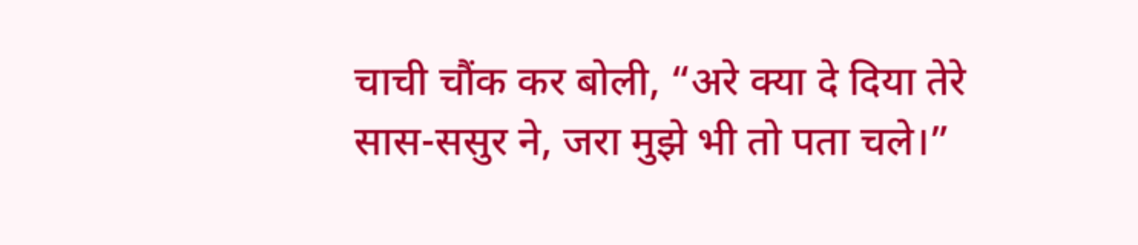चाची चौंक कर बोली, “अरे क्या दे दिया तेरे सास-ससुर ने, जरा मुझे भी तो पता चले।”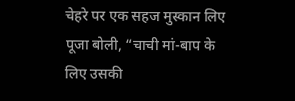चेहरे पर एक सहज मुस्कान लिए पूजा बोली, “चाची मां-बाप के लिए उसकी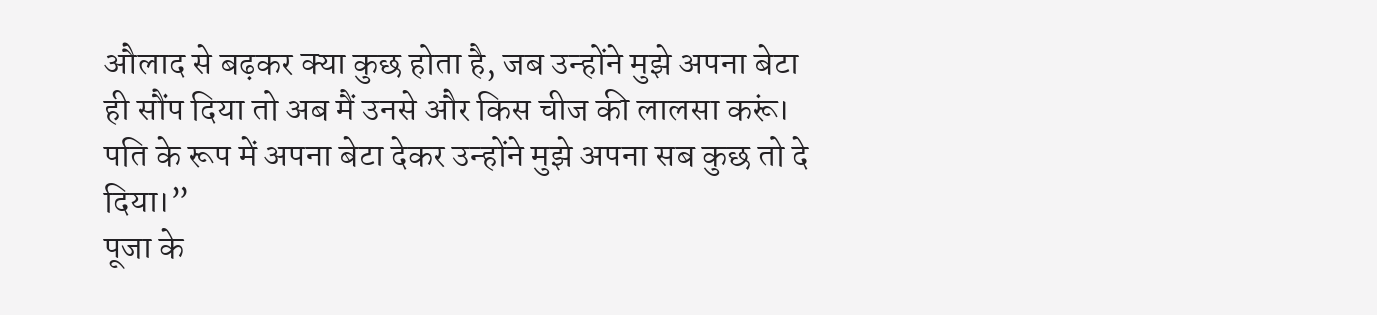औलाद से बढ़कर क्या कुछ होता है, जब उन्होंने मुझे अपना बेटा ही सौंप दिया तो अब मैं उनसे और किस चीज की लालसा करूं। पति के रूप में अपना बेटा देकर उन्होंने मुझे अपना सब कुछ तो दे दिया।”
पूजा के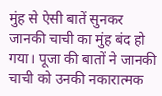मुंह से ऐसी बातें सुनकर जानकी चाची का मुंह बंद हो गया। पूजा की बातों ने जानकी चाची को उनकी नकारात्मक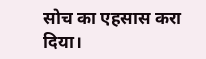सोच का एहसास करा दिया।